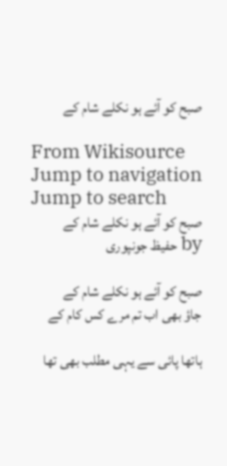صبح کو آئے ہو نکلے شام کے

From Wikisource
Jump to navigation Jump to search
صبح کو آئے ہو نکلے شام کے
by حفیظ جونپوری

صبح کو آئے ہو نکلے شام کے
جاؤ بھی اب تم مرے کس کام کے

ہاتھا پائی سے یہی مطلب بھی تھا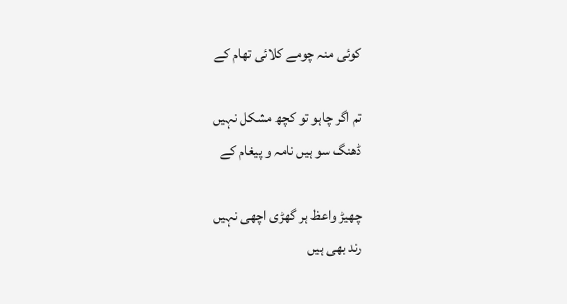کوئی منہ چومے کلائی تھام کے

تم اگر چاہو تو کچھ مشکل نہیں
ڈھنگ سو ہیں نامہ و پیغام کے

چھیڑ واعظ ہر گھڑی اچھی نہیں
رند بھی ہیں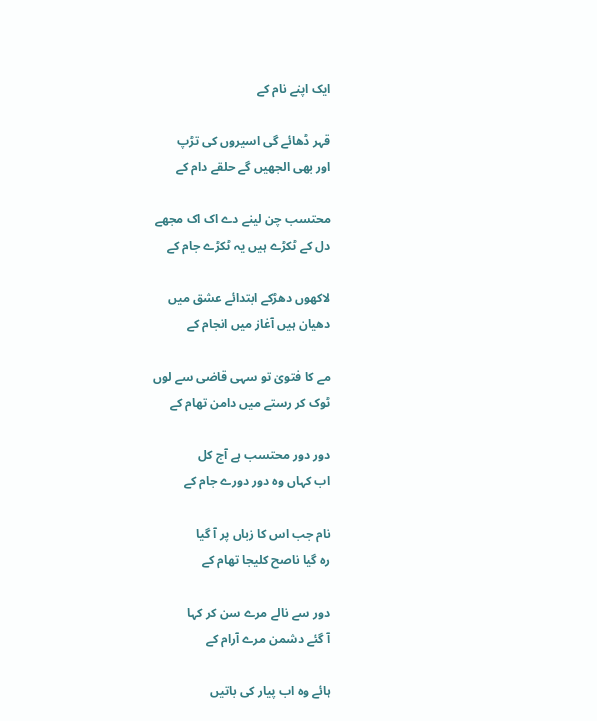ایک اپنے نام کے

قہر ڈھائے گی اسیروں کی تڑپ
اور بھی الجھیں گے حلقے دام کے

محتسب چن لینے دے اک اک مجھے
دل کے ٹکڑے ہیں یہ ٹکڑے جام کے

لاکھوں دھڑکے ابتدائے عشق میں
دھیان ہیں آغاز میں انجام کے

مے کا فتویٰ تو سہی قاضی سے لوں
ٹوک کر رستے میں دامن تھام کے

دور دور محتسب ہے آج کل
اب کہاں وہ دور دورے جام کے

نام جب اس کا زباں پر آ گیا
رہ گیا ناصح کلیجا تھام کے

دور سے نالے مرے سن کر کہا
آ گئے دشمن مرے آرام کے

ہائے وہ اب پیار کی باتیں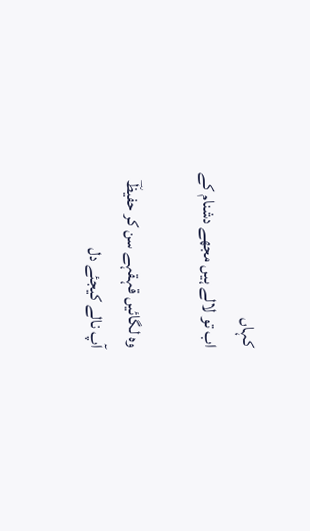کہاں
اب تو لالے ہیں مجھے دشنام کے

وہ لگائیں قہقہے سن کر حفیظؔ
آپ نالے کیجئے دل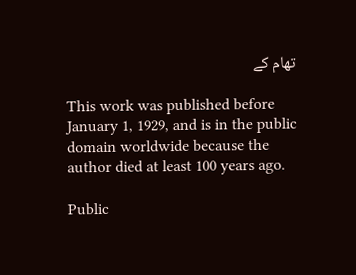تھام کے

This work was published before January 1, 1929, and is in the public domain worldwide because the author died at least 100 years ago.

Public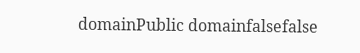domainPublic domainfalsefalse